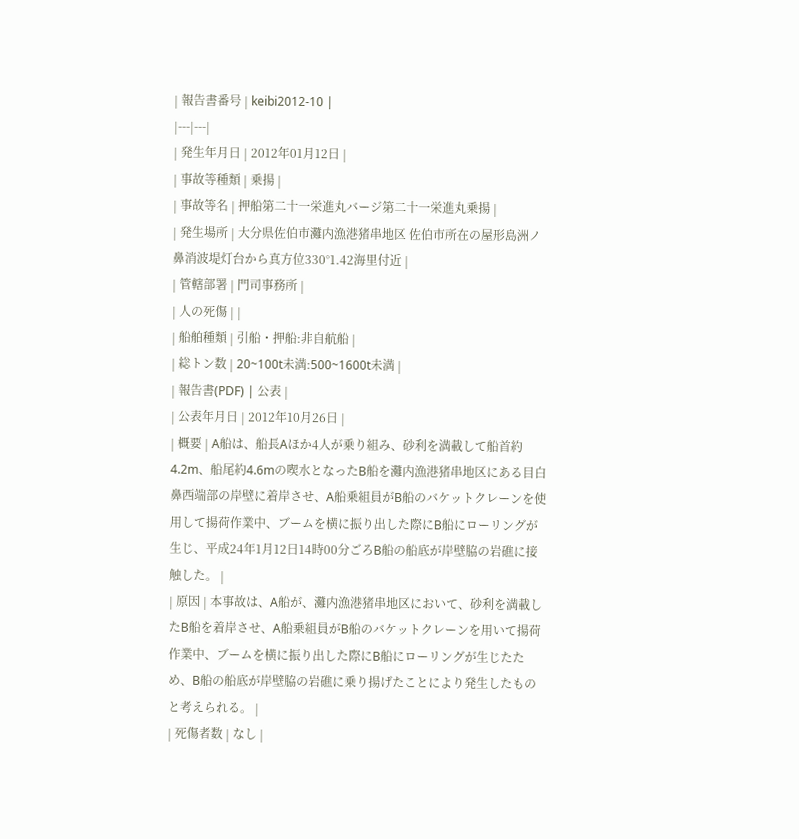| 報告書番号 | keibi2012-10 |
|---|---|
| 発生年月日 | 2012年01月12日 |
| 事故等種類 | 乗揚 |
| 事故等名 | 押船第二十一栄進丸バージ第二十一栄進丸乗揚 |
| 発生場所 | 大分県佐伯市灘内漁港猪串地区 佐伯市所在の屋形島洲ノ鼻消波堤灯台から真方位330°1.42海里付近 |
| 管轄部署 | 門司事務所 |
| 人の死傷 | |
| 船舶種類 | 引船・押船:非自航船 |
| 総トン数 | 20~100t未満:500~1600t未満 |
| 報告書(PDF) | 公表 |
| 公表年月日 | 2012年10月26日 |
| 概要 | A船は、船長Aほか4人が乗り組み、砂利を満載して船首約4.2m、船尾約4.6mの喫水となったB船を灘内漁港猪串地区にある目白鼻西端部の岸壁に着岸させ、A船乗組員がB船のバケットクレーンを使用して揚荷作業中、ブームを横に振り出した際にB船にローリングが生じ、平成24年1月12日14時00分ごろB船の船底が岸壁脇の岩礁に接触した。 |
| 原因 | 本事故は、A船が、灘内漁港猪串地区において、砂利を満載したB船を着岸させ、A船乗組員がB船のバケットクレーンを用いて揚荷作業中、ブームを横に振り出した際にB船にローリングが生じたため、B船の船底が岸壁脇の岩礁に乗り揚げたことにより発生したものと考えられる。 |
| 死傷者数 | なし |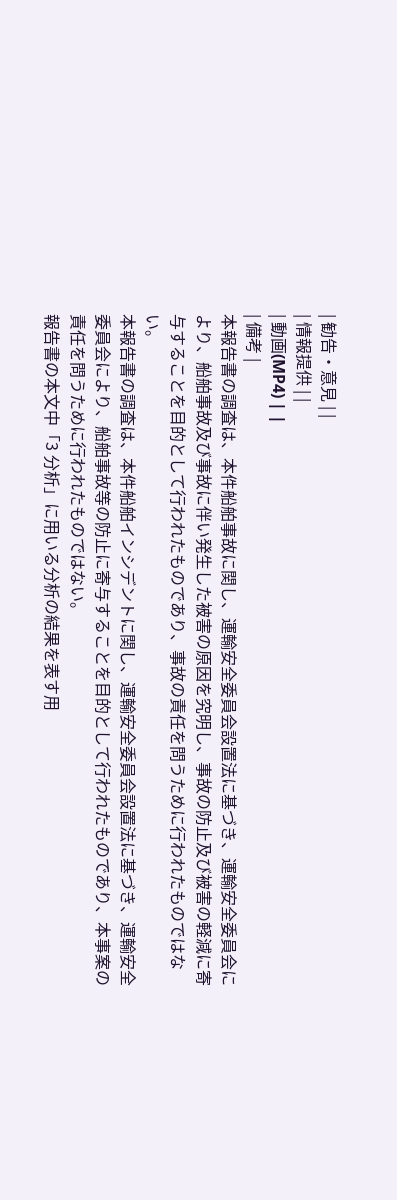| 勧告・意見 | |
| 情報提供 | |
| 動画(MP4) | |
| 備考 |
本報告書の調査は、本件船舶事故に関し、運輸安全委員会設置法に基づき、運輸安全委員会により、船舶事故及び事故に伴い発生した被害の原因を究明し、事故の防止及び被害の軽減に寄与することを目的として行われたものであり、事故の責任を問うために行われたものではない。
本報告書の調査は、本件船舶インシデントに関し、運輸安全委員会設置法に基づき、運輸安全委員会により、船舶事故等の防止に寄与することを目的として行われたものであり、本事案の責任を問うために行われたものではない。
報告書の本文中「3 分析」に用いる分析の結果を表す用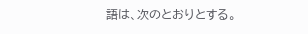語は、次のとおりとする。